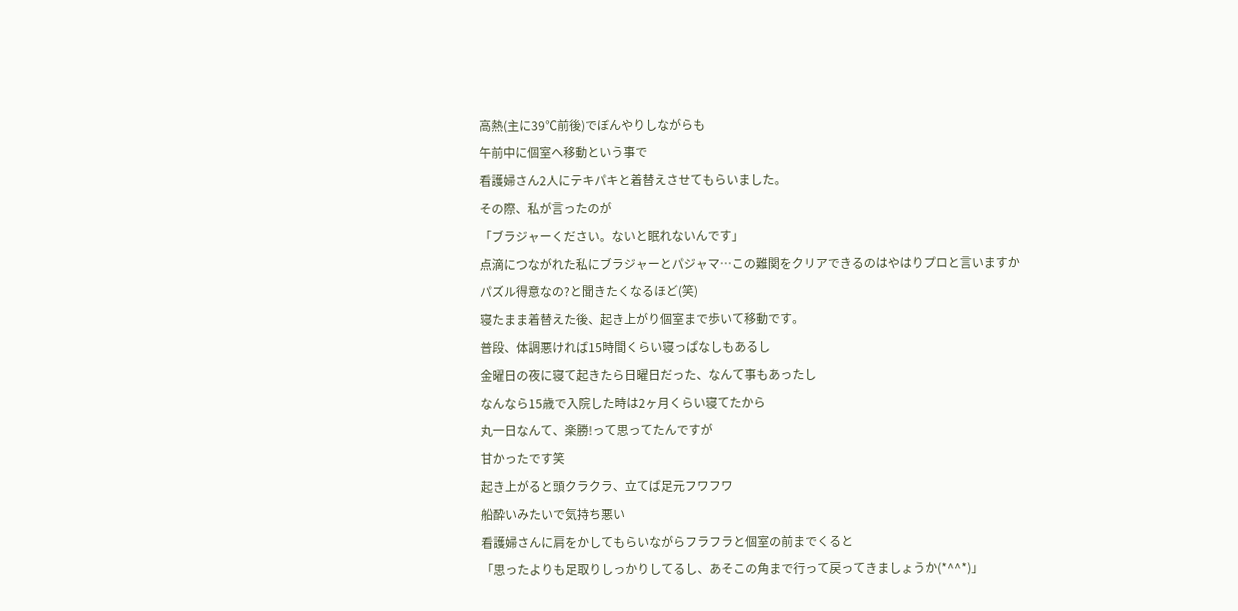高熱(主に39℃前後)でぼんやりしながらも
午前中に個室へ移動という事で
看護婦さん2人にテキパキと着替えさせてもらいました。
その際、私が言ったのが
「ブラジャーください。ないと眠れないんです」
点滴につながれた私にブラジャーとパジャマ…この難関をクリアできるのはやはりプロと言いますか
パズル得意なの?と聞きたくなるほど(笑)
寝たまま着替えた後、起き上がり個室まで歩いて移動です。
普段、体調悪ければ15時間くらい寝っぱなしもあるし
金曜日の夜に寝て起きたら日曜日だった、なんて事もあったし
なんなら15歳で入院した時は2ヶ月くらい寝てたから
丸一日なんて、楽勝!って思ってたんですが
甘かったです笑
起き上がると頭クラクラ、立てば足元フワフワ
船酔いみたいで気持ち悪い
看護婦さんに肩をかしてもらいながらフラフラと個室の前までくると
「思ったよりも足取りしっかりしてるし、あそこの角まで行って戻ってきましょうか(*^^*)」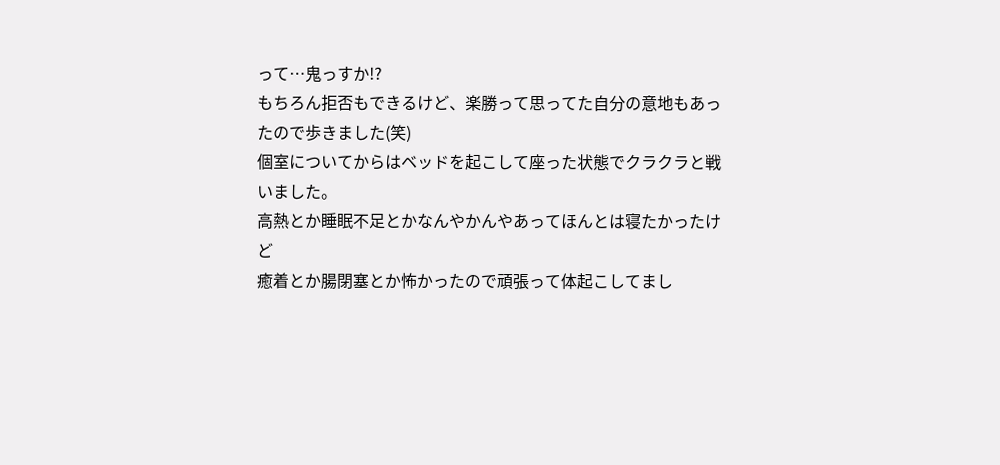って…鬼っすか!?
もちろん拒否もできるけど、楽勝って思ってた自分の意地もあったので歩きました(笑)
個室についてからはベッドを起こして座った状態でクラクラと戦いました。
高熱とか睡眠不足とかなんやかんやあってほんとは寝たかったけど
癒着とか腸閉塞とか怖かったので頑張って体起こしてまし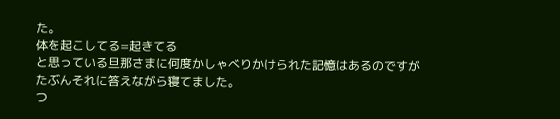た。
体を起こしてる=起きてる
と思っている旦那さまに何度かしゃべりかけられた記憶はあるのですが
たぶんそれに答えながら寝てました。
つ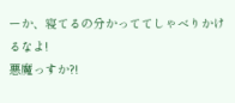ーか、寝てるの分かっててしゃべりかけるなよ!
悪魔っすか?!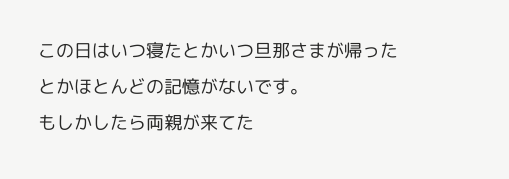この日はいつ寝たとかいつ旦那さまが帰ったとかほとんどの記憶がないです。
もしかしたら両親が来てた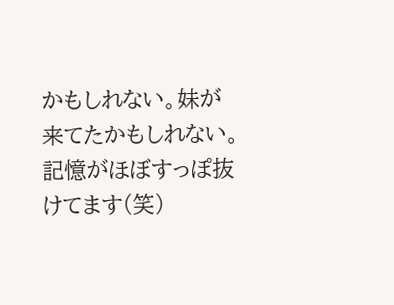かもしれない。妹が来てたかもしれない。
記憶がほぼすっぽ抜けてます(笑)